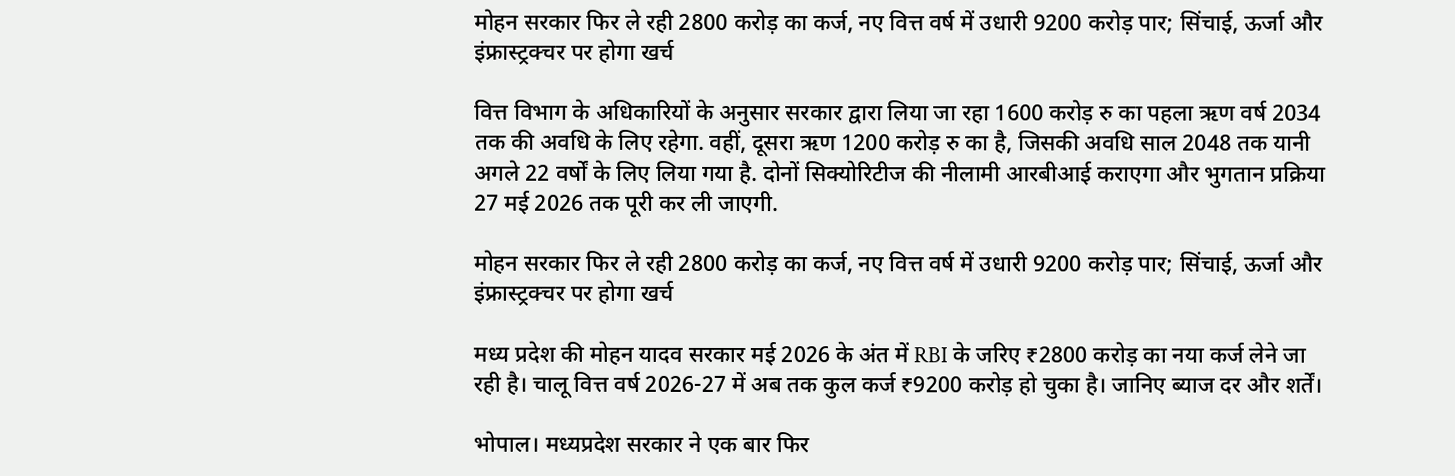मोहन सरकार फिर ले रही 2800 करोड़ का कर्ज, नए वित्त वर्ष में उधारी 9200 करोड़ पार; सिंचाई, ऊर्जा और इंफ्रास्ट्रक्चर पर होगा खर्च

वित्त विभाग के अधिकारियों के अनुसार सरकार द्वारा लिया जा रहा 1600 करोड़ रु का पहला ऋण वर्ष 2034 तक की अवधि के लिए रहेगा. वहीं, दूसरा ऋण 1200 करोड़ रु का है, जिसकी अवधि साल 2048 तक यानी अगले 22 वर्षों के लिए लिया गया है. दोनों सिक्योरिटीज की नीलामी आरबीआई कराएगा और भुगतान प्रक्रिया 27 मई 2026 तक पूरी कर ली जाएगी.

मोहन सरकार फिर ले रही 2800 करोड़ का कर्ज, नए वित्त वर्ष में उधारी 9200 करोड़ पार; सिंचाई, ऊर्जा और इंफ्रास्ट्रक्चर पर होगा खर्च

मध्य प्रदेश की मोहन यादव सरकार मई 2026 के अंत में RBI के जरिए ₹2800 करोड़ का नया कर्ज लेने जा रही है। चालू वित्त वर्ष 2026-27 में अब तक कुल कर्ज ₹9200 करोड़ हो चुका है। जानिए ब्याज दर और शर्तें।

भोपाल। मध्यप्रदेश सरकार ने एक बार फिर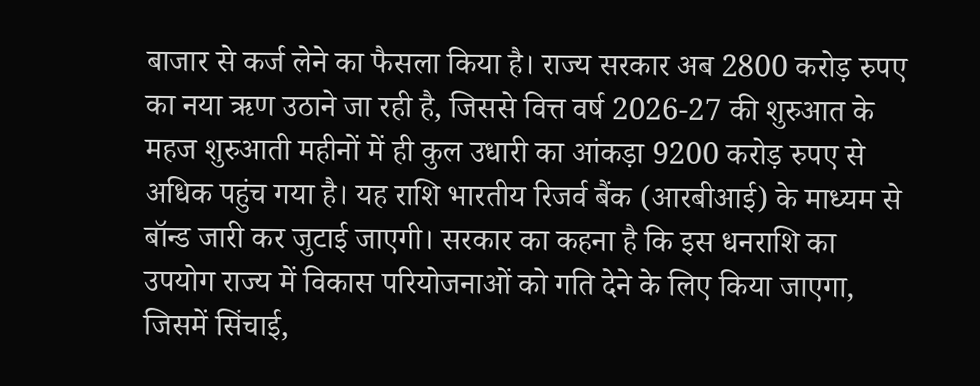बाजार से कर्ज लेने का फैसला किया है। राज्य सरकार अब 2800 करोड़ रुपए का नया ऋण उठाने जा रही है, जिससे वित्त वर्ष 2026-27 की शुरुआत के महज शुरुआती महीनों में ही कुल उधारी का आंकड़ा 9200 करोड़ रुपए से अधिक पहुंच गया है। यह राशि भारतीय रिजर्व बैंक (आरबीआई) के माध्यम से बॉन्ड जारी कर जुटाई जाएगी। सरकार का कहना है कि इस धनराशि का उपयोग राज्य में विकास परियोजनाओं को गति देने के लिए किया जाएगा, जिसमें सिंचाई,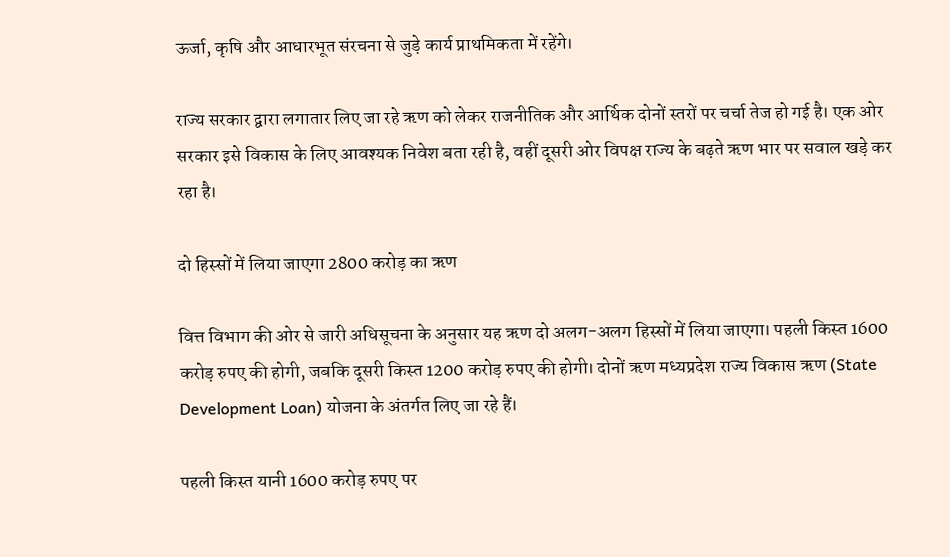ऊर्जा, कृषि और आधारभूत संरचना से जुड़े कार्य प्राथमिकता में रहेंगे।

राज्य सरकार द्वारा लगातार लिए जा रहे ऋण को लेकर राजनीतिक और आर्थिक दोनों स्तरों पर चर्चा तेज हो गई है। एक ओर सरकार इसे विकास के लिए आवश्यक निवेश बता रही है, वहीं दूसरी ओर विपक्ष राज्य के बढ़ते ऋण भार पर सवाल खड़े कर रहा है।

दो हिस्सों में लिया जाएगा 2800 करोड़ का ऋण

वित्त विभाग की ओर से जारी अधिसूचना के अनुसार यह ऋण दो अलग-अलग हिस्सों में लिया जाएगा। पहली किस्त 1600 करोड़ रुपए की होगी, जबकि दूसरी किस्त 1200 करोड़ रुपए की होगी। दोनों ऋण मध्यप्रदेश राज्य विकास ऋण (State Development Loan) योजना के अंतर्गत लिए जा रहे हैं।

पहली किस्त यानी 1600 करोड़ रुपए पर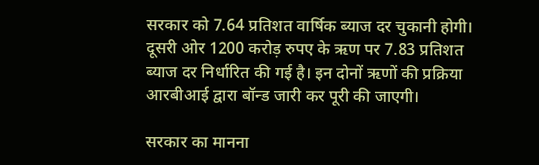सरकार को 7.64 प्रतिशत वार्षिक ब्याज दर चुकानी होगी। दूसरी ओर 1200 करोड़ रुपए के ऋण पर 7.83 प्रतिशत ब्याज दर निर्धारित की गई है। इन दोनों ऋणों की प्रक्रिया आरबीआई द्वारा बॉन्ड जारी कर पूरी की जाएगी।

सरकार का मानना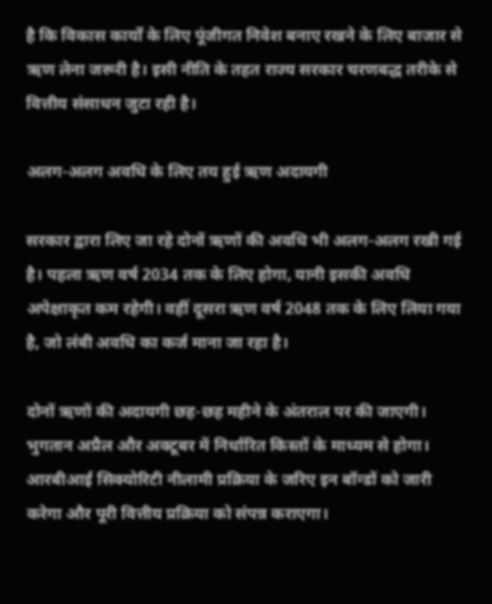है कि विकास कार्यों के लिए पूंजीगत निवेश बनाए रखने के लिए बाजार से ऋण लेना जरूरी है। इसी नीति के तहत राज्य सरकार चरणबद्ध तरीके से वित्तीय संसाधन जुटा रही है।

अलग-अलग अवधि के लिए तय हुई ऋण अदायगी

सरकार द्वारा लिए जा रहे दोनों ऋणों की अवधि भी अलग-अलग रखी गई है। पहला ऋण वर्ष 2034 तक के लिए होगा, यानी इसकी अवधि अपेक्षाकृत कम रहेगी। वहीं दूसरा ऋण वर्ष 2048 तक के लिए लिया गया है, जो लंबी अवधि का कर्ज माना जा रहा है।

दोनों ऋणों की अदायगी छह-छह महीने के अंतराल पर की जाएगी। भुगतान अप्रैल और अक्टूबर में निर्धारित किस्तों के माध्यम से होगा। आरबीआई सिक्योरिटी नीलामी प्रक्रिया के जरिए इन बॉन्डों को जारी करेगा और पूरी वित्तीय प्रक्रिया को संपन्न कराएगा।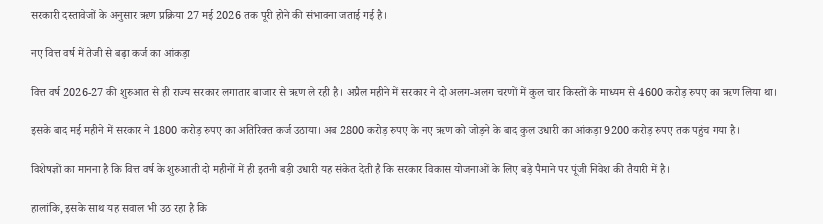सरकारी दस्तावेजों के अनुसार ऋण प्रक्रिया 27 मई 2026 तक पूरी होने की संभावना जताई गई है।

नए वित्त वर्ष में तेजी से बढ़ा कर्ज का आंकड़ा

वित्त वर्ष 2026-27 की शुरुआत से ही राज्य सरकार लगातार बाजार से ऋण ले रही है। अप्रैल महीने में सरकार ने दो अलग-अलग चरणों में कुल चार किस्तों के माध्यम से 4600 करोड़ रुपए का ऋण लिया था।

इसके बाद मई महीने में सरकार ने 1800 करोड़ रुपए का अतिरिक्त कर्ज उठाया। अब 2800 करोड़ रुपए के नए ऋण को जोड़ने के बाद कुल उधारी का आंकड़ा 9200 करोड़ रुपए तक पहुंच गया है।

विशेषज्ञों का मानना है कि वित्त वर्ष के शुरुआती दो महीनों में ही इतनी बड़ी उधारी यह संकेत देती है कि सरकार विकास योजनाओं के लिए बड़े पैमाने पर पूंजी निवेश की तैयारी में है।

हालांकि, इसके साथ यह सवाल भी उठ रहा है कि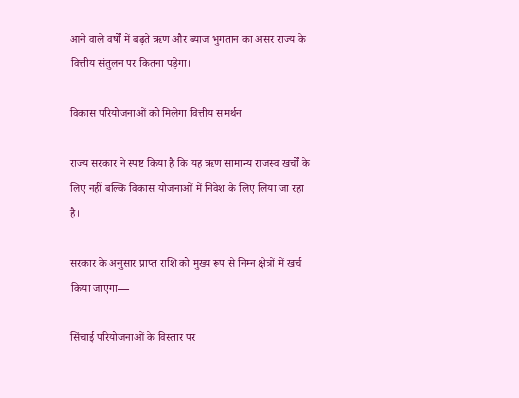आने वाले वर्षों में बढ़ते ऋण और ब्याज भुगतान का असर राज्य के वित्तीय संतुलन पर कितना पड़ेगा।

विकास परियोजनाओं को मिलेगा वित्तीय समर्थन

राज्य सरकार ने स्पष्ट किया है कि यह ऋण सामान्य राजस्व खर्चों के लिए नहीं बल्कि विकास योजनाओं में निवेश के लिए लिया जा रहा है।

सरकार के अनुसार प्राप्त राशि को मुख्य रूप से निम्न क्षेत्रों में खर्च किया जाएगा—

सिंचाई परियोजनाओं के विस्तार पर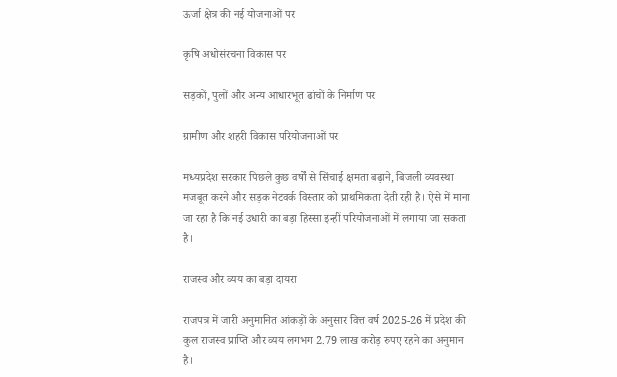ऊर्जा क्षेत्र की नई योजनाओं पर

कृषि अधोसंरचना विकास पर

सड़कों, पुलों और अन्य आधारभूत ढांचों के निर्माण पर

ग्रामीण और शहरी विकास परियोजनाओं पर

मध्यप्रदेश सरकार पिछले कुछ वर्षों से सिंचाई क्षमता बढ़ाने, बिजली व्यवस्था मजबूत करने और सड़क नेटवर्क विस्तार को प्राथमिकता देती रही है। ऐसे में माना जा रहा है कि नई उधारी का बड़ा हिस्सा इन्हीं परियोजनाओं में लगाया जा सकता है।

राजस्व और व्यय का बड़ा दायरा

राजपत्र में जारी अनुमानित आंकड़ों के अनुसार वित्त वर्ष 2025-26 में प्रदेश की कुल राजस्व प्राप्ति और व्यय लगभग 2.79 लाख करोड़ रुपए रहने का अनुमान है।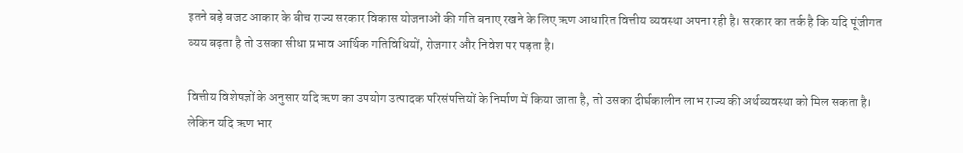इतने बड़े बजट आकार के बीच राज्य सरकार विकास योजनाओं की गति बनाए रखने के लिए ऋण आधारित वित्तीय व्यवस्था अपना रही है। सरकार का तर्क है कि यदि पूंजीगत व्यय बढ़ता है तो उसका सीधा प्रभाव आर्थिक गतिविधियों, रोजगार और निवेश पर पड़ता है।

वित्तीय विशेषज्ञों के अनुसार यदि ऋण का उपयोग उत्पादक परिसंपत्तियों के निर्माण में किया जाता है, तो उसका दीर्घकालीन लाभ राज्य की अर्थव्यवस्था को मिल सकता है। लेकिन यदि ऋण भार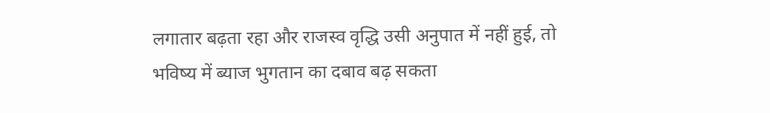लगातार बढ़ता रहा और राजस्व वृद्धि उसी अनुपात में नहीं हुई, तो भविष्य में ब्याज भुगतान का दबाव बढ़ सकता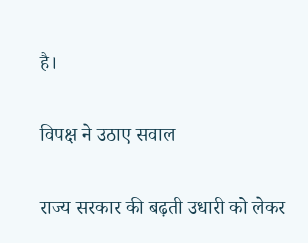है।

विपक्ष ने उठाए सवाल

राज्य सरकार की बढ़ती उधारी को लेकर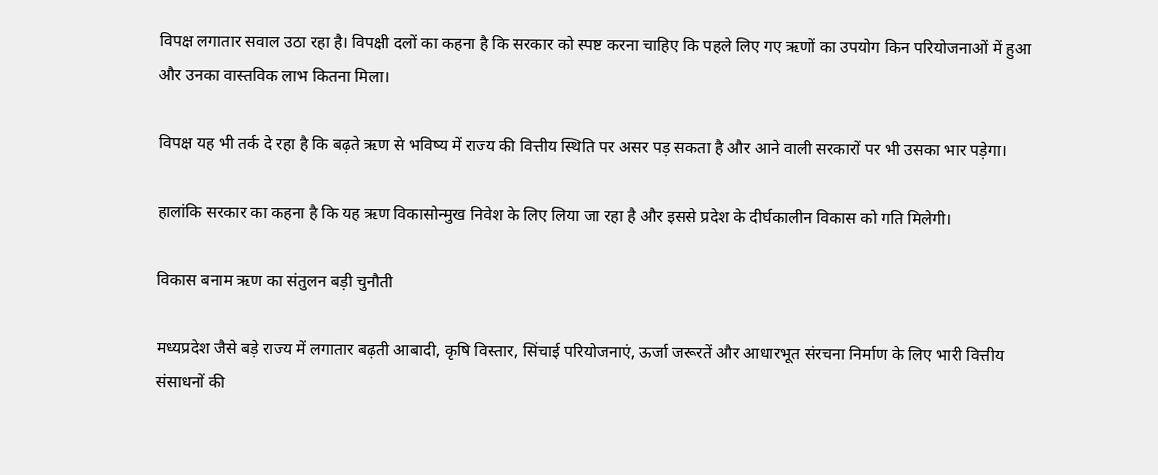विपक्ष लगातार सवाल उठा रहा है। विपक्षी दलों का कहना है कि सरकार को स्पष्ट करना चाहिए कि पहले लिए गए ऋणों का उपयोग किन परियोजनाओं में हुआ और उनका वास्तविक लाभ कितना मिला।

विपक्ष यह भी तर्क दे रहा है कि बढ़ते ऋण से भविष्य में राज्य की वित्तीय स्थिति पर असर पड़ सकता है और आने वाली सरकारों पर भी उसका भार पड़ेगा।

हालांकि सरकार का कहना है कि यह ऋण विकासोन्मुख निवेश के लिए लिया जा रहा है और इससे प्रदेश के दीर्घकालीन विकास को गति मिलेगी।

विकास बनाम ऋण का संतुलन बड़ी चुनौती

मध्यप्रदेश जैसे बड़े राज्य में लगातार बढ़ती आबादी, कृषि विस्तार, सिंचाई परियोजनाएं, ऊर्जा जरूरतें और आधारभूत संरचना निर्माण के लिए भारी वित्तीय संसाधनों की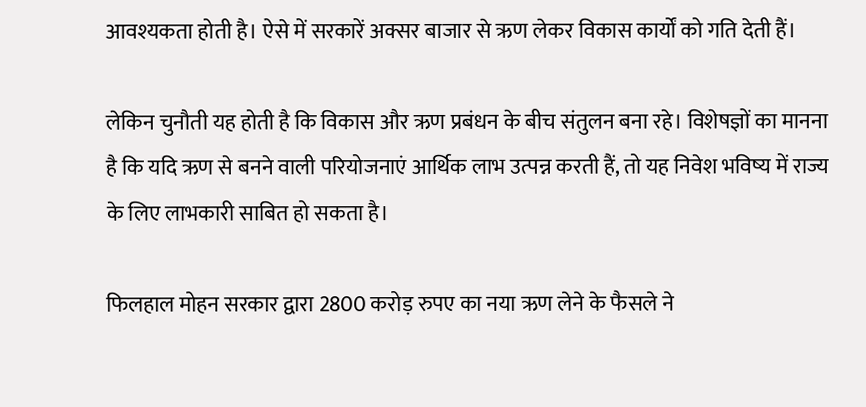आवश्यकता होती है। ऐसे में सरकारें अक्सर बाजार से ऋण लेकर विकास कार्यों को गति देती हैं।

लेकिन चुनौती यह होती है कि विकास और ऋण प्रबंधन के बीच संतुलन बना रहे। विशेषज्ञों का मानना है कि यदि ऋण से बनने वाली परियोजनाएं आर्थिक लाभ उत्पन्न करती हैं, तो यह निवेश भविष्य में राज्य के लिए लाभकारी साबित हो सकता है।

फिलहाल मोहन सरकार द्वारा 2800 करोड़ रुपए का नया ऋण लेने के फैसले ने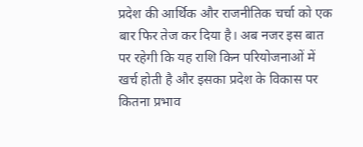प्रदेश की आर्थिक और राजनीतिक चर्चा को एक बार फिर तेज कर दिया है। अब नजर इस बात पर रहेगी कि यह राशि किन परियोजनाओं में खर्च होती है और इसका प्रदेश के विकास पर कितना प्रभाव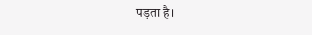पड़ता है।